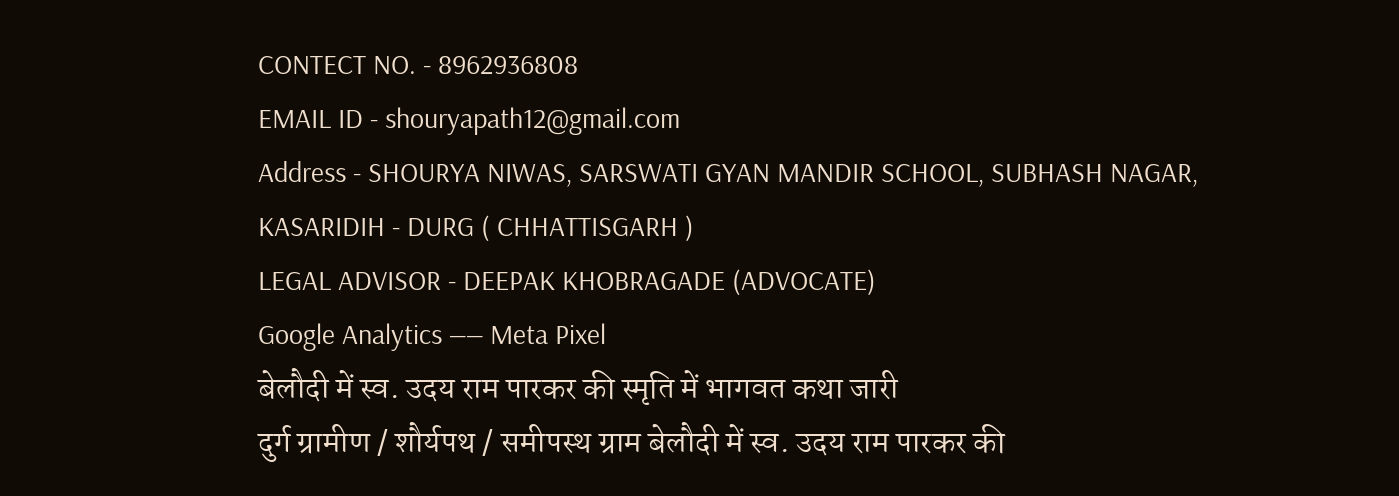CONTECT NO. - 8962936808
EMAIL ID - shouryapath12@gmail.com
Address - SHOURYA NIWAS, SARSWATI GYAN MANDIR SCHOOL, SUBHASH NAGAR, KASARIDIH - DURG ( CHHATTISGARH )
LEGAL ADVISOR - DEEPAK KHOBRAGADE (ADVOCATE)
Google Analytics —— Meta Pixel
बेलौदी में स्व. उदय राम पारकर की स्मृति में भागवत कथा जारी
दुर्ग ग्रामीण / शौर्यपथ / समीपस्थ ग्राम बेलौदी में स्व. उदय राम पारकर की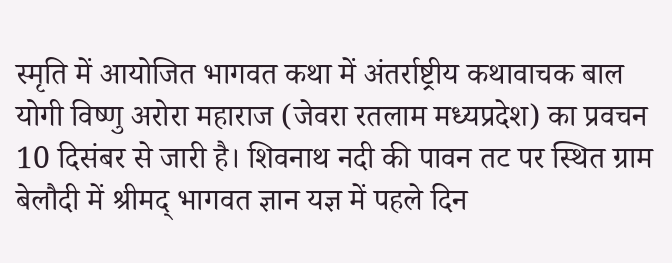स्मृति में आयोजित भागवत कथा में अंतर्राष्ट्रीय कथावाचक बाल योगी विष्णु अरोरा महाराज (जेवरा रतलाम मध्यप्रदेश) का प्रवचन 10 दिसंबर से जारी है। शिवनाथ नदी की पावन तट पर स्थित ग्राम बेलौदी में श्रीमद् भागवत ज्ञान यज्ञ में पहले दिन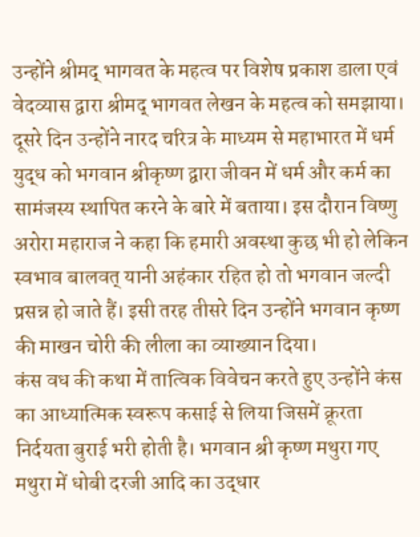उन्होंने श्रीमद् भागवत के महत्व पर विशेष प्रकाश डाला एवं वेदव्यास द्वारा श्रीमद् भागवत लेखन के महत्व को समझाया। दूसरे दिन उन्होंने नारद चरित्र के माध्यम से महाभारत में धर्म युद्ध को भगवान श्रीकृष्ण द्वारा जीवन में धर्म और कर्म का सामंजस्य स्थापित करने के बारे में बताया। इस दौरान विष्णु अरोरा महाराज ने कहा कि हमारी अवस्था कुछ भी हो लेकिन स्वभाव बालवत् यानी अहंकार रहित हो तो भगवान जल्दी प्रसन्न हो जाते हैं। इसी तरह तीसरे दिन उन्होंने भगवान कृष्ण की माखन चोरी की लीला का व्याख्यान दिया।
कंस वध की कथा में तात्विक विवेचन करते हुए उन्होंने कंस का आध्यात्मिक स्वरूप कसाई से लिया जिसमें क्रूरता निर्दयता बुराई भरी होती है। भगवान श्री कृष्ण मथुरा गए मथुरा में धोबी दरजी आदि का उद्धार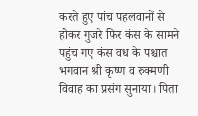करते हुए पांच पहलवानों से होकर गुजरे फिर कंस के सामने पहुंच गए कंस वध के पश्चात भगवान श्री कृष्ण व रुक्मणी विवाह का प्रसंग सुनाया। पिता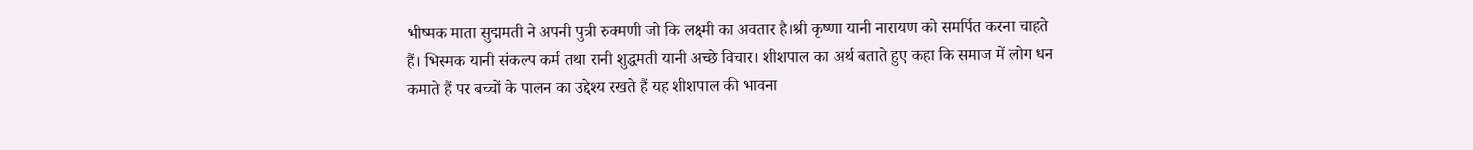भीष्मक माता सुद्ममती ने अपनी पुत्री रुक्मणी जो कि लक्ष्मी का अवतार है।श्री कृष्णा यानी नारायण को समर्पित करना चाहते हैं। भिस्मक यानी संकल्प कर्म तथा रानी शुद्धमती यानी अच्छे विचार। शीशपाल का अर्थ बताते हुए कहा कि समाज में लोग धन कमाते हैं पर बच्चों के पालन का उद्देश्य रखते हैं यह शीशपाल की भावना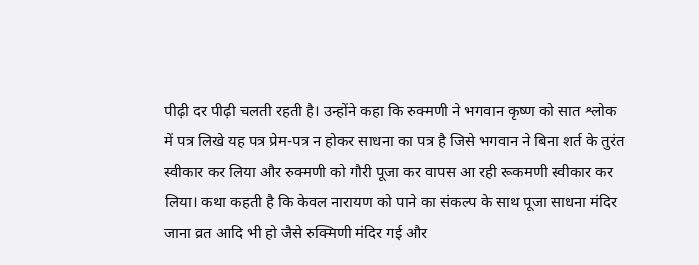पीढ़ी दर पीढ़ी चलती रहती है। उन्होंने कहा कि रुक्मणी ने भगवान कृष्ण को सात श्लोक में पत्र लिखे यह पत्र प्रेम-पत्र न होकर साधना का पत्र है जिसे भगवान ने बिना शर्त के तुरंत स्वीकार कर लिया और रुक्मणी को गौरी पूजा कर वापस आ रही रूकमणी स्वीकार कर लिया। कथा कहती है कि केवल नारायण को पाने का संकल्प के साथ पूजा साधना मंदिर जाना व्रत आदि भी हो जैसे रुक्मिणी मंदिर गई और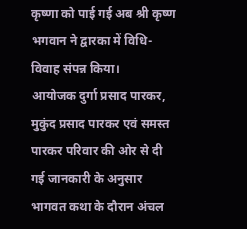कृष्णा को पाई गई अब श्री कृष्ण भगवान ने द्वारका में विधि- विवाह संपन्न किया।
आयोजक दुर्गा प्रसाद पारकर, मुकुंद प्रसाद पारकर एवं समस्त पारकर परिवार की ओर से दी गई जानकारी के अनुसार भागवत कथा के दौरान अंचल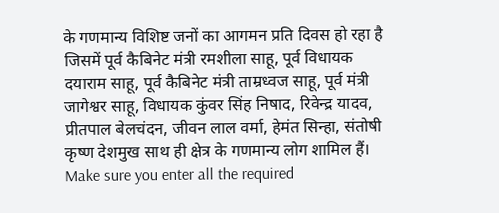के गणमान्य विशिष्ट जनों का आगमन प्रति दिवस हो रहा है जिसमें पूर्व कैबिनेट मंत्री रमशीला साहू, पूर्व विधायक दयाराम साहू, पूर्व कैबिनेट मंत्री ताम्रध्वज साहू, पूर्व मंत्री जागेश्वर साहू, विधायक कुंवर सिंह निषाद, रिवेन्द्र यादव, प्रीतपाल बेलचंदन, जीवन लाल वर्मा, हेमंत सिन्हा, संतोषी कृष्ण देशमुख साथ ही क्षेत्र के गणमान्य लोग शामिल हैं।
Make sure you enter all the required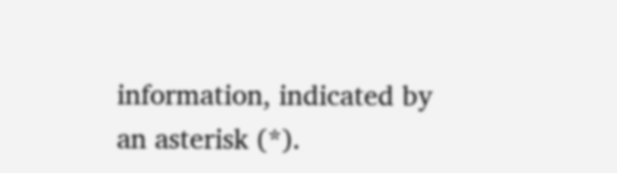information, indicated by an asterisk (*).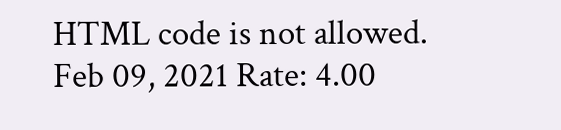HTML code is not allowed.
Feb 09, 2021 Rate: 4.00